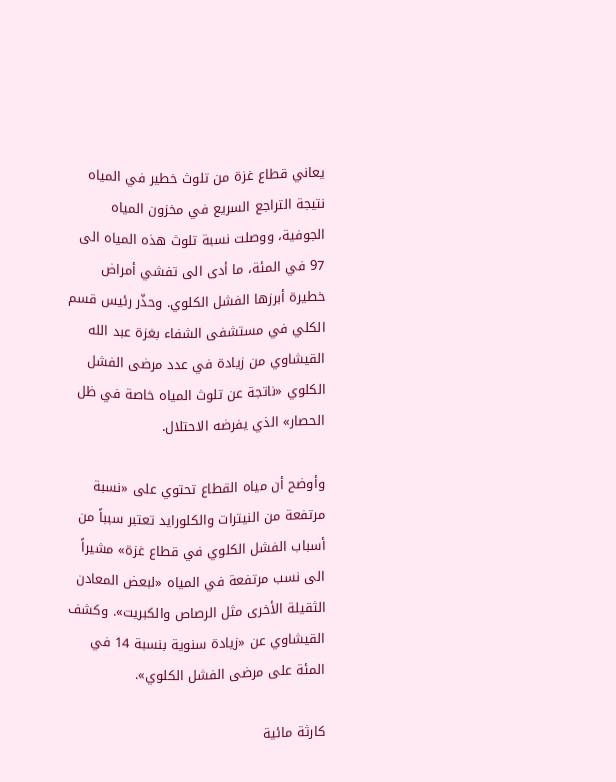يعاني قطاع غزة من تلوث خطير في المياه نتيجة التراجع السريع في مخزون المياه الجوفية، ووصلت نسبة تلوث هذه المياه الى 97 في المئة، ما أدى الى تفشي أمراض خطيرة أبرزها الفشل الكلوي. وحذّر رئيس قسم الكلي في مستشفى الشفاء بغزة عبد الله القيشاوي من زيادة في عدد مرضى الفشل الكلوي «ناتجة عن تلوث المياه خاصة في ظل الحصار» الذي يفرضه الاحتلال.

وأوضح أن مياه القطاع تحتوي على «نسبة مرتفعة من النيترات والكلورايد تعتبر سبباً من أسباب الفشل الكلوي في قطاع غزة» مشيراً الى نسب مرتفعة في المياه «لبعض المعادن الثقيلة الأخرى مثل الرصاص والكبريت». وكشف القيشاوي عن «زيادة سنوية بنسبة 14 في المئة على مرضى الفشل الكلوي».

كارثة مائية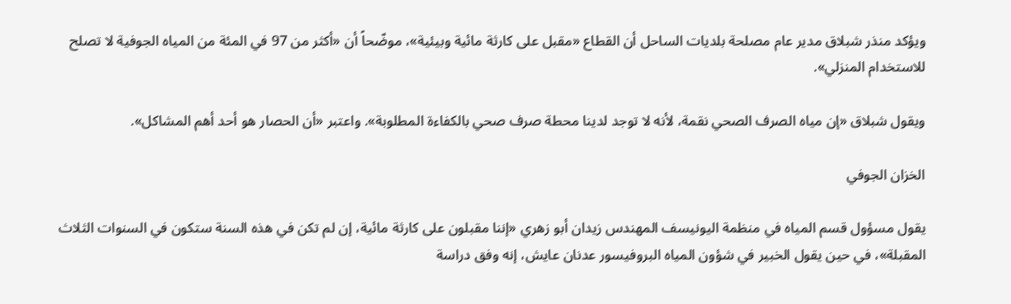ويؤكد منذر شبلاق مدير عام مصلحة بلديات الساحل أن القطاع «مقبل على كارثة مائية وبيئية»، موضّحاً أن «أكثر من 97 في المئة من المياه الجوفية لا تصلح للاستخدام المنزلي».

ويقول شبلاق «إن مياه الصرف الصحي نقمة، لأنه لا توجد لدينا محطة صرف صحي بالكفاءة المطلوبة». واعتبر «أن الحصار هو أحد أهم المشاكل».

الخزان الجوفي

يقول مسؤول قسم المياه في منظمة اليونيسف المهندس زيدان أبو زهري «إننا مقبلون على كارثة مائية، إن لم تكن في هذه السنة ستكون في السنوات الثلاث المقبلة»، في حين يقول الخبير في شؤون المياه البروفيسور عدنان عايش، إنه وفق دراسة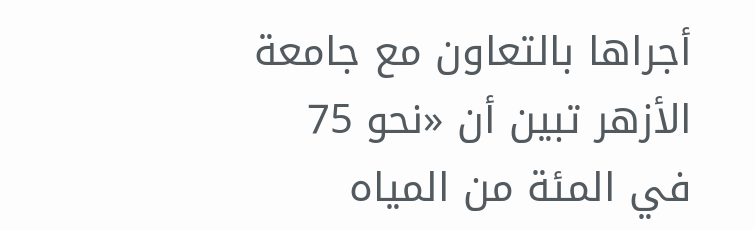أجراها بالتعاون مع جامعة الأزهر تبين أن «نحو 75 في المئة من المياه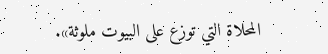المحلاة التي توزع على البيوت ملوثة».